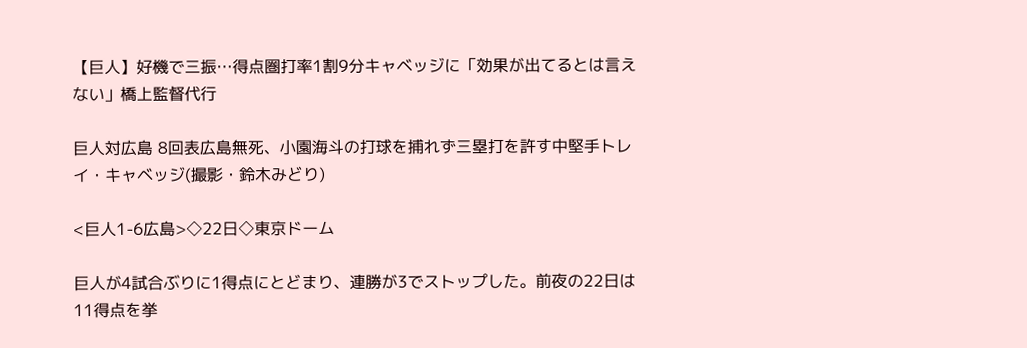【巨人】好機で三振…得点圏打率1割9分キャベッジに「効果が出てるとは言えない」橋上監督代行

巨人対広島 8回表広島無死、小園海斗の打球を捕れず三塁打を許す中堅手トレイ・キャベッジ(撮影・鈴木みどり)

<巨人1-6広島>◇22日◇東京ドーム

巨人が4試合ぶりに1得点にとどまり、連勝が3でストップした。前夜の22日は11得点を挙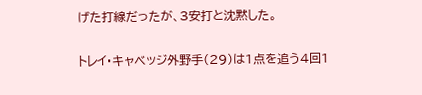げた打線だったが、3安打と沈黙した。

トレイ・キャベッジ外野手(29)は1点を追う4回1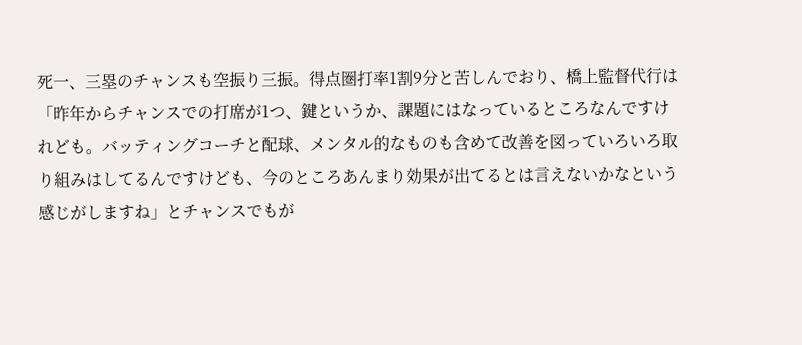死一、三塁のチャンスも空振り三振。得点圏打率1割9分と苦しんでおり、橋上監督代行は「昨年からチャンスでの打席が1つ、鍵というか、課題にはなっているところなんですけれども。バッティングコーチと配球、メンタル的なものも含めて改善を図っていろいろ取り組みはしてるんですけども、今のところあんまり効果が出てるとは言えないかなという感じがしますね」とチャンスでもが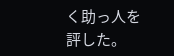く助っ人を評した。